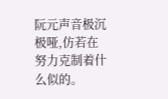阮元声音极沉极哑,仿若在努力克制着什么似的。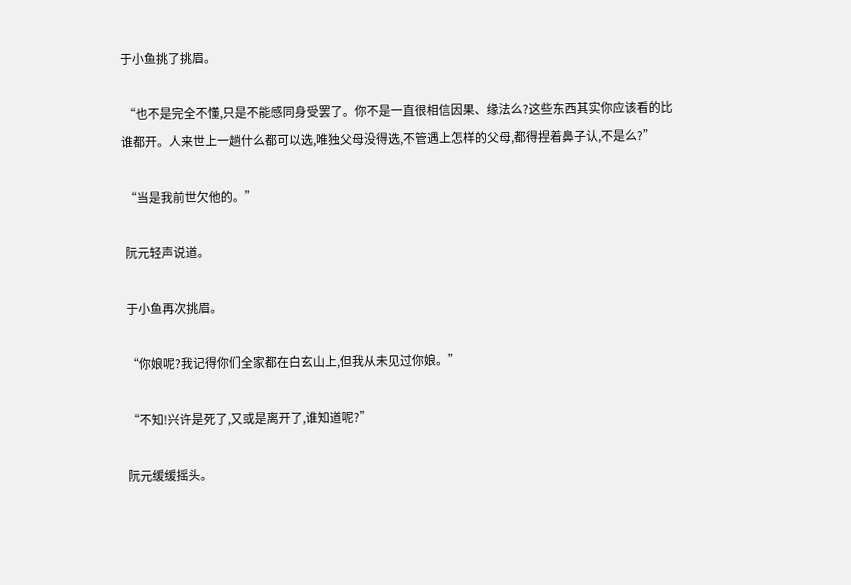于小鱼挑了挑眉。

 “也不是完全不懂,只是不能感同身受罢了。你不是一直很相信因果、缘法么?这些东西其实你应该看的比谁都开。人来世上一趟什么都可以选,唯独父母没得选,不管遇上怎样的父母,都得捏着鼻子认,不是么?”

 “当是我前世欠他的。”

 阮元轻声说道。

 于小鱼再次挑眉。

 “你娘呢?我记得你们全家都在白玄山上,但我从未见过你娘。”

 “不知!兴许是死了,又或是离开了,谁知道呢?”

 阮元缓缓摇头。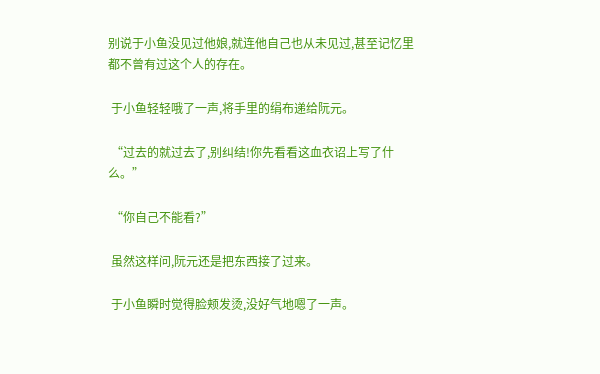别说于小鱼没见过他娘,就连他自己也从未见过,甚至记忆里都不曾有过这个人的存在。

 于小鱼轻轻哦了一声,将手里的绢布递给阮元。

 “过去的就过去了,别纠结!你先看看这血衣诏上写了什么。”

 “你自己不能看?”

 虽然这样问,阮元还是把东西接了过来。

 于小鱼瞬时觉得脸颊发烫,没好气地嗯了一声。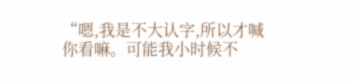“嗯,我是不大认字,所以才喊你看嘛。可能我小时候不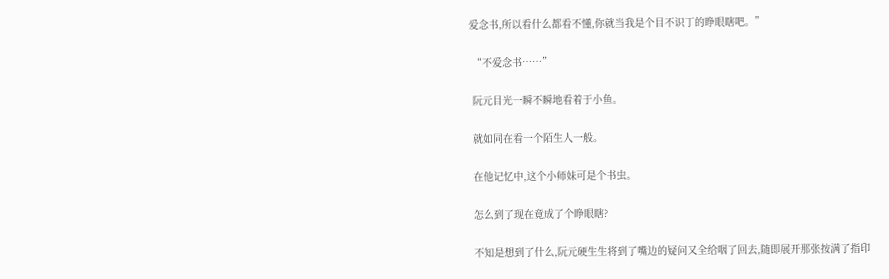爱念书,所以看什么都看不懂,你就当我是个目不识丁的睁眼瞎吧。”

 “不爱念书……”

 阮元目光一瞬不瞬地看着于小鱼。

 就如同在看一个陌生人一般。

 在他记忆中,这个小师妹可是个书虫。

 怎么到了现在竟成了个睁眼瞎?

 不知是想到了什么,阮元硬生生将到了嘴边的疑问又全给咽了回去,随即展开那张按满了指印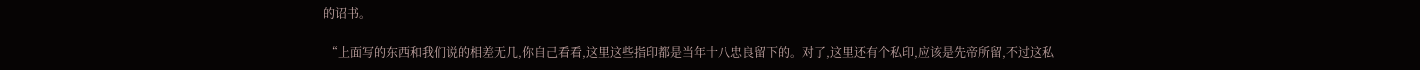的诏书。

 “上面写的东西和我们说的相差无几,你自己看看,这里这些指印都是当年十八忠良留下的。对了,这里还有个私印,应该是先帝所留,不过这私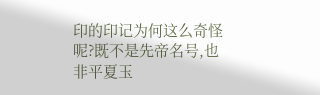印的印记为何这么奇怪呢?既不是先帝名号,也非平夏玉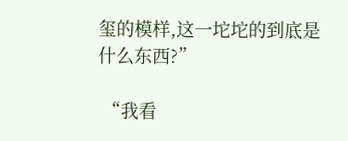玺的模样,这一坨坨的到底是什么东西?”

 “我看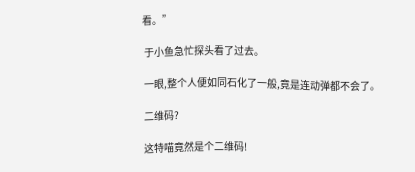看。”

 于小鱼急忙探头看了过去。

 一眼,整个人便如同石化了一般,竟是连动弹都不会了。

 二维码?

 这特喵竟然是个二维码!